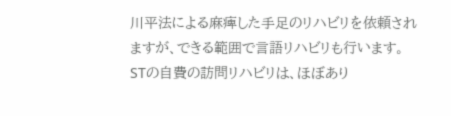川平法による麻痺した手足のリハビリを依頼されますが、できる範囲で言語リハビリも行います。
STの自費の訪問リハビリは、ほぼあり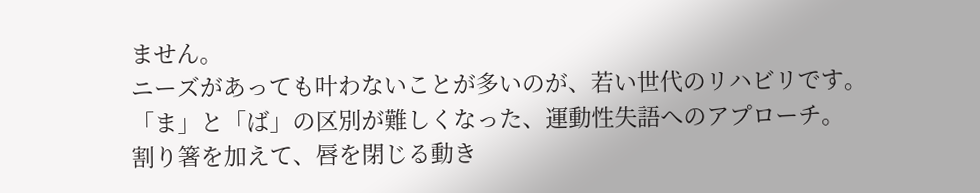ません。
ニーズがあっても叶わないことが多いのが、若い世代のリハビリです。
「ま」と「ば」の区別が難しくなった、運動性失語へのアプローチ。
割り箸を加えて、唇を閉じる動き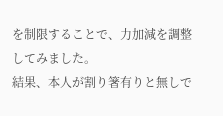を制限することで、力加減を調整してみました。
結果、本人が割り箸有りと無しで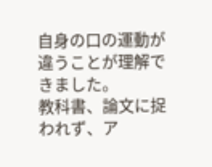自身の口の運動が違うことが理解できました。
教科書、論文に捉われず、ア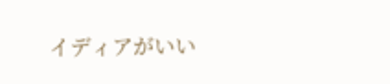イディアがいい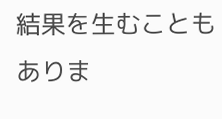結果を生むこともありま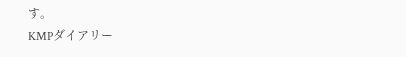す。
KMPダイアリー